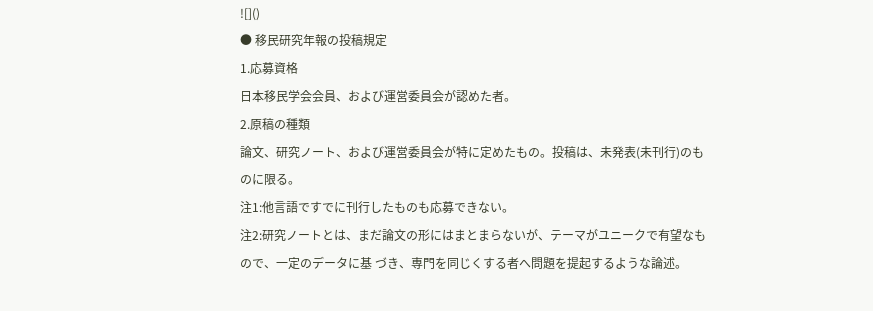![]()
● 移民研究年報の投稿規定
1.応募資格
日本移民学会会員、および運営委員会が認めた者。
2.原稿の種類
論文、研究ノート、および運営委員会が特に定めたもの。投稿は、未発表(未刊行)のものに限る。
注1:他言語ですでに刊行したものも応募できない。
注2:研究ノートとは、まだ論文の形にはまとまらないが、テーマがユニークで有望なもので、一定のデータに基 づき、専門を同じくする者へ問題を提起するような論述。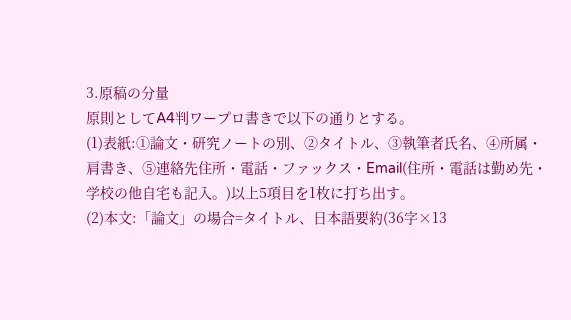3.原稿の分量
原則としてA4判ワープロ書きで以下の通りとする。
(1)表紙:①論文・研究ノートの別、②タイトル、③執筆者氏名、④所属・肩書き、⑤連絡先住所・電話・ファックス・Email(住所・電話は勤め先・学校の他自宅も記入。)以上5項目を1枚に打ち出す。
(2)本文:「論文」の場合=タイトル、日本語要約(36字×13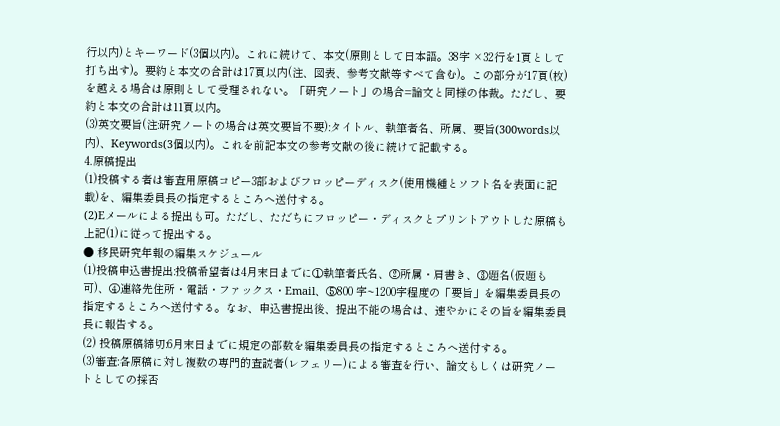行以内)とキーワード(3個以内)。これに続けて、本文(原則として日本語。38字 ×32行を1頁として打ち出す)。要約と本文の合計は17頁以内(注、図表、参考文献等すべて含む)。この部分が17頁(枚)を越える場合は原則として受理されない。「研究ノート」の場合=論文と同様の体裁。ただし、要約と本文の合計は11頁以内。
(3)英文要旨(注:研究ノートの場合は英文要旨不要):タイトル、執筆者名、所属、要旨(300words以内)、Keywords(3個以内)。これを前記本文の参考文献の後に続けて記載する。
4.原稿提出
(1)投稿する者は審査用原稿コピー3部およびフロッピーディスク(使用機種とソフト名を表面に記載)を、編集委員長の指定するところへ送付する。
(2)Eメールによる提出も可。ただし、ただちにフロッピー・ディスクとプリントアウトした原稿も上記(1)に従って提出する。
● 移民研究年報の編集スケジュール
(1)投稿申込書提出:投稿希望者は4月末日までに①執筆者氏名、②所属・肩書き、③題名(仮題も可)、④連絡先住所・電話・ファックス・Email、⑤800 字~1200字程度の「要旨」を編集委員長の指定するところへ送付する。なお、申込書提出後、提出不能の場合は、速やかにその旨を編集委員長に報告する。
(2) 投稿原稿締切:6月末日までに規定の部数を編集委員長の指定するところへ送付する。
(3)審査:各原稿に対し複数の専門的査読者(レフェリー)による審査を行い、論文もしくは研究ノートとしての採否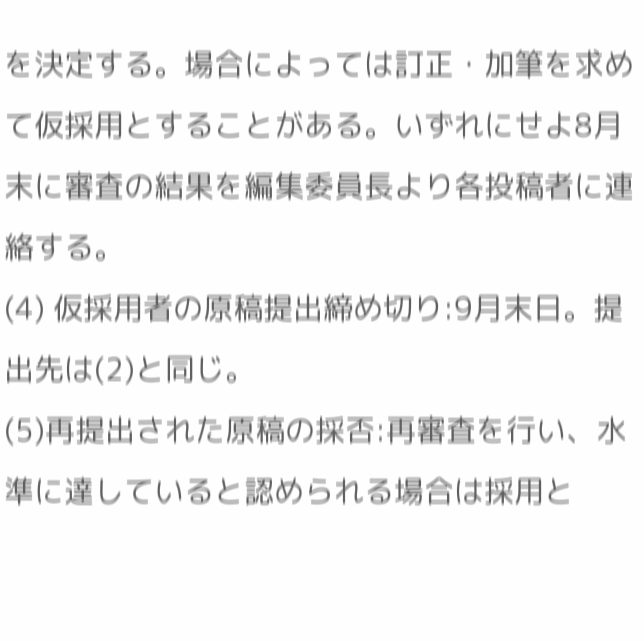を決定する。場合によっては訂正・加筆を求めて仮採用とすることがある。いずれにせよ8月末に審査の結果を編集委員長より各投稿者に連絡する。
(4) 仮採用者の原稿提出締め切り:9月末日。提出先は(2)と同じ。
(5)再提出された原稿の採否:再審査を行い、水準に達していると認められる場合は採用と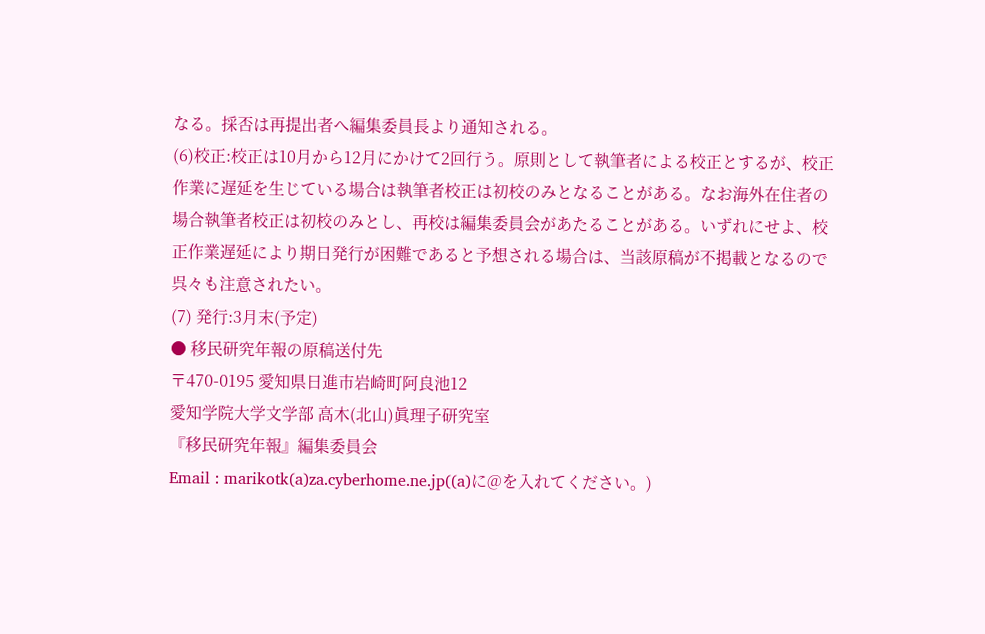なる。採否は再提出者へ編集委員長より通知される。
(6)校正:校正は10月から12月にかけて2回行う。原則として執筆者による校正とするが、校正作業に遅延を生じている場合は執筆者校正は初校のみとなることがある。なお海外在住者の場合執筆者校正は初校のみとし、再校は編集委員会があたることがある。いずれにせよ、校正作業遅延により期日発行が困難であると予想される場合は、当該原稿が不掲載となるので呉々も注意されたい。
(7) 発行:3月末(予定)
● 移民研究年報の原稿送付先
〒470-0195 愛知県日進市岩崎町阿良池12
愛知学院大学文学部 高木(北山)眞理子研究室
『移民研究年報』編集委員会
Email : marikotk(a)za.cyberhome.ne.jp((a)に@を入れてください。)